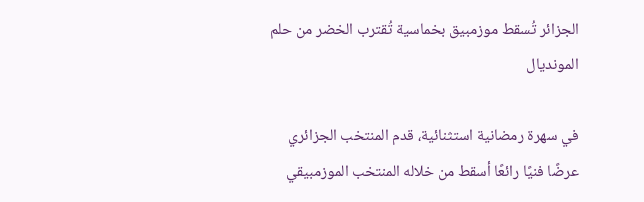الجزائر تُسقط موزمبيق بخماسية تُقترب الخضر من حلم المونديال

في سهرة رمضانية استثنائية، قدم المنتخب الجزائري عرضًا فنيًا رائعًا أسقط من خلاله المنتخب الموزمبيقي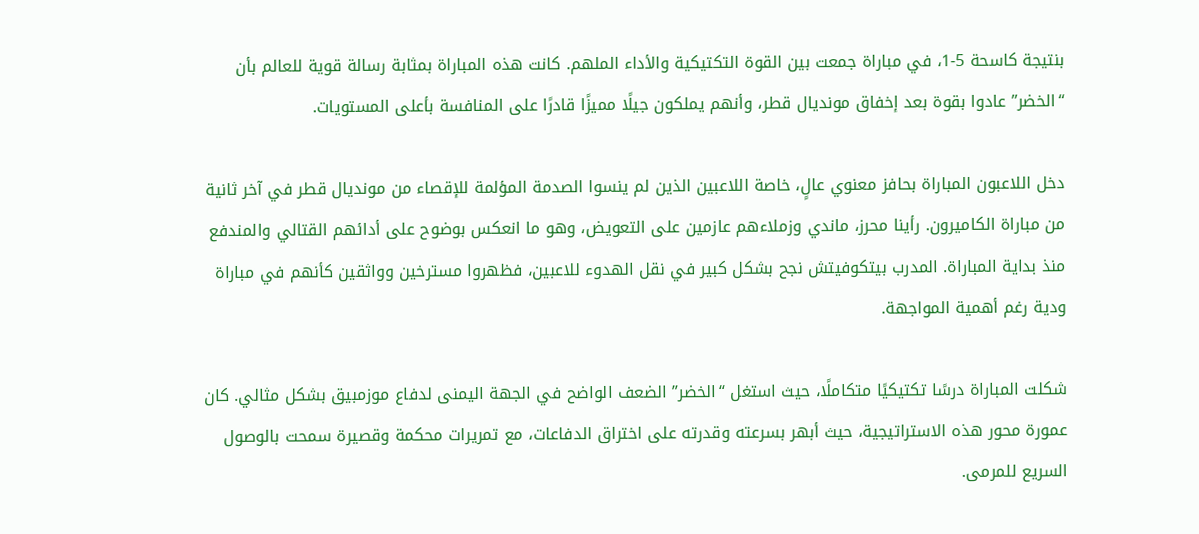بنتيجة كاسحة 5-1، في مباراة جمعت بين القوة التكتيكية والأداء الملهم. كانت هذه المباراة بمثابة رسالة قوية للعالم بأن “الخضر” عادوا بقوة بعد إخفاق مونديال قطر، وأنهم يملكون جيلًا مميزًا قادرًا على المنافسة بأعلى المستويات.

دخل اللاعبون المباراة بحافز معنوي عالٍ، خاصة اللاعبين الذين لم ينسوا الصدمة المؤلمة للإقصاء من مونديال قطر في آخر ثانية من مباراة الكاميرون. رأينا محرز، ماندي وزملاءهم عازمين على التعويض، وهو ما انعكس بوضوح على أدائهم القتالي والمندفع منذ بداية المباراة. المدرب بيتكوفيتش نجح بشكل كبير في نقل الهدوء للاعبين، فظهروا مسترخين وواثقين كأنهم في مباراة ودية رغم أهمية المواجهة.

شكلت المباراة درسًا تكتيكيًا متكاملًا، حيث استغل “الخضر” الضعف الواضح في الجهة اليمنى لدفاع موزمبيق بشكل مثالي. كان عمورة محور هذه الاستراتيجية، حيث أبهر بسرعته وقدرته على اختراق الدفاعات، مع تمريرات محكمة وقصيرة سمحت بالوصول السريع للمرمى.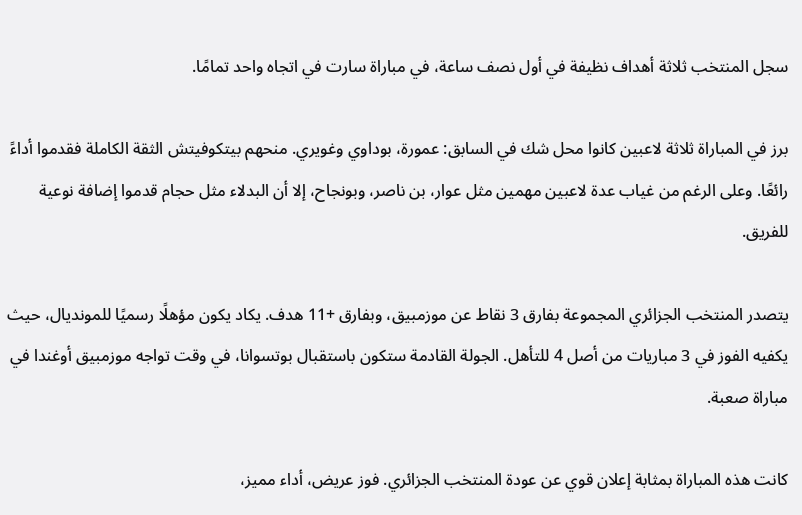سجل المنتخب ثلاثة أهداف نظيفة في أول نصف ساعة، في مباراة سارت في اتجاه واحد تمامًا.

برز في المباراة ثلاثة لاعبين كانوا محل شك في السابق: عمورة، بوداوي وغويري. منحهم بيتكوفيتش الثقة الكاملة فقدموا أداءً رائعًا. وعلى الرغم من غياب عدة لاعبين مهمين مثل عوار، بن ناصر، وبونجاح، إلا أن البدلاء مثل حجام قدموا إضافة نوعية للفريق.

يتصدر المنتخب الجزائري المجموعة بفارق 3 نقاط عن موزمبيق، وبفارق +11 هدف. يكاد يكون مؤهلًا رسميًا للمونديال، حيث يكفيه الفوز في 3 مباريات من أصل 4 للتأهل. الجولة القادمة ستكون باستقبال بوتسوانا، في وقت تواجه موزمبيق أوغندا في مباراة صعبة.

كانت هذه المباراة بمثابة إعلان قوي عن عودة المنتخب الجزائري. فوز عريض، أداء مميز،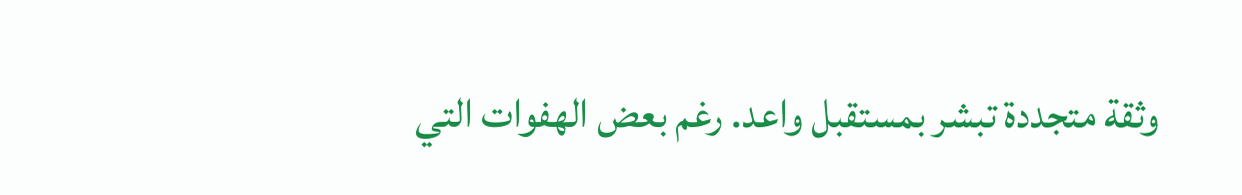وثقة متجددة تبشر بمستقبل واعد. رغم بعض الهفوات التي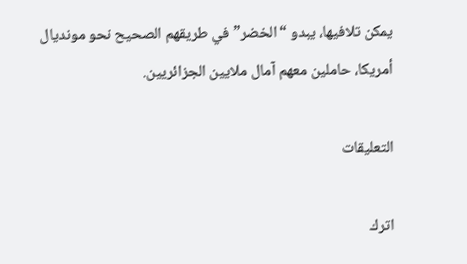يمكن تلافيها، يبدو “الخضر” في طريقهم الصحيح نحو مونديال أمريكا، حاملين معهم آمال ملايين الجزائريين.

التعليقات

اترك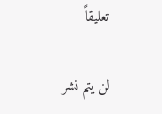تعليقاً

لن يتم نشر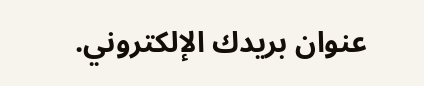عنوان بريدك الإلكتروني.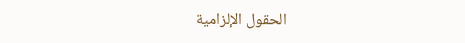الحقول الإلزامية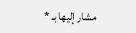مشار إليها بـ *